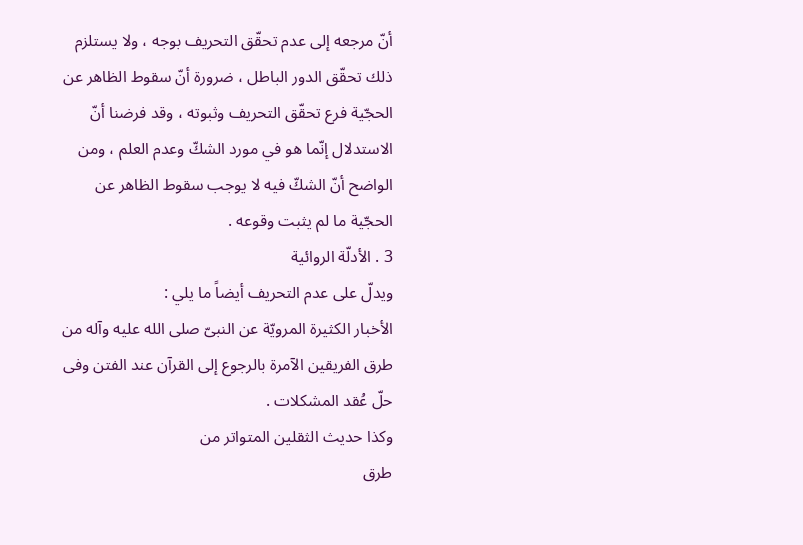أنّ مرجعه إلى عدم تحقّق التحريف بوجه ، ولا يستلزم ذلك تحقّق الدور الباطل ، ضرورة أنّ سقوط الظاهر عن الحجّية فرع تحقّق التحريف وثبوته ، وقد فرضنا أنّ الاستدلال إنّما هو في مورد الشكّ وعدم العلم ، ومن الواضح أنّ الشكّ فيه لا يوجب سقوط الظاهر عن الحجّية ما لم يثبت وقوعه .
3 . الأدلّة الروائية
ويدلّ على عدم التحريف أيضاً ما يلي :
الأخبار الكثيرة المرويّة عن النبىّ صلى الله عليه وآله من طرق الفريقين الآمرة بالرجوع إلى القرآن عند الفتن وفى حلّ عُقد المشكلات .
وكذا حديث الثقلين المتواتر من
طرق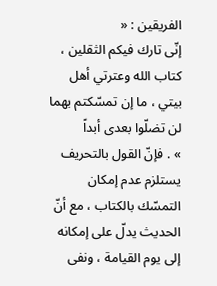الفريقين : «
إنّى تارك فيكم الثقلين ، كتاب الله وعترتي أهل بيتي ، ما إن تمسّكتم بهما لن تضلّوا بعدى أبداً
» . فإنّ القول بالتحريف يستلزم عدم إمكان التمسّك بالكتاب ، مع أنّ الحديث يدلّ على إمكانه إلى يوم القيامة ، ونفى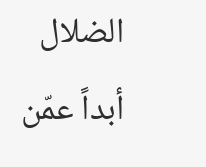الضلال أبداً عمّن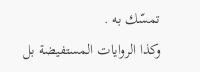تمسّك به .
وكذا الروايات المستفيضة بل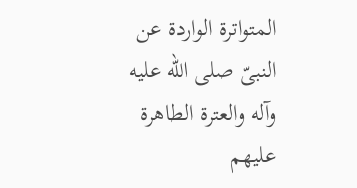المتواترة الواردة عن النبىّ صلى الله عليه وآله والعترة الطاهرة عليهم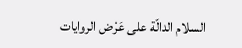السلام الدالّة على عَرْض الروايات